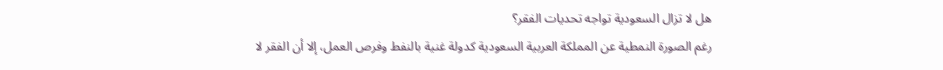هل لا تزال السعودية تواجه تحديات الفقر؟
رغم الصورة النمطية عن المملكة العربية السعودية كدولة غنية بالنفط وفرص العمل، إلا أن الفقر لا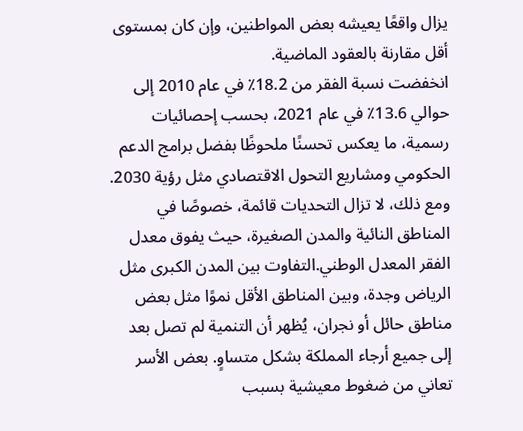يزال واقعًا يعيشه بعض المواطنين، وإن كان بمستوى أقل مقارنة بالعقود الماضية.
انخفضت نسبة الفقر من 18.2٪ في عام 2010 إلى حوالي 13.6٪ في عام 2021، بحسب إحصائيات رسمية، ما يعكس تحسنًا ملحوظًا بفضل برامج الدعم الحكومي ومشاريع التحول الاقتصادي مثل رؤية 2030. ومع ذلك، لا تزال التحديات قائمة، خصوصًا في المناطق النائية والمدن الصغيرة، حيث يفوق معدل الفقر المعدل الوطني.التفاوت بين المدن الكبرى مثل الرياض وجدة، وبين المناطق الأقل نموًا مثل بعض مناطق حائل أو نجران، يُظهر أن التنمية لم تصل بعد إلى جميع أرجاء المملكة بشكل متساوٍ. بعض الأسر تعاني من ضغوط معيشية بسبب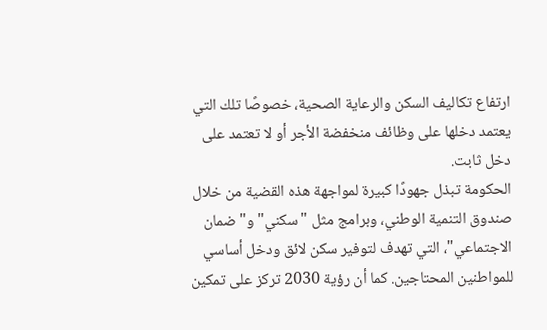ارتفاع تكاليف السكن والرعاية الصحية، خصوصًا تلك التي يعتمد دخلها على وظائف منخفضة الأجر أو لا تعتمد على دخل ثابت.
الحكومة تبذل جهودًا كبيرة لمواجهة هذه القضية من خلال صندوق التنمية الوطني، وبرامج مثل "سكني" و"ضمان الاجتماعي"، التي تهدف لتوفير سكن لائق ودخل أساسي للمواطنين المحتاجين. كما أن رؤية 2030 تركز على تمكين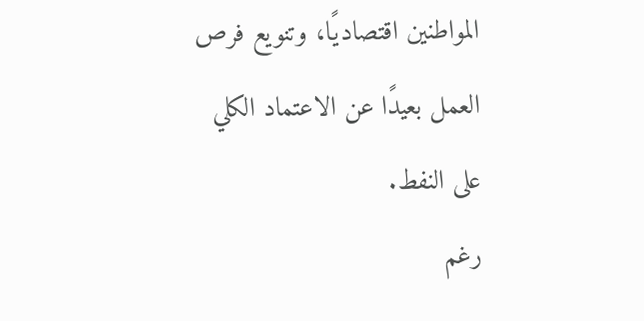المواطنين اقتصاديًا، وتنويع فرص العمل بعيدًا عن الاعتماد الكلي على النفط.
رغم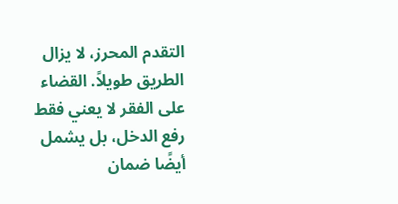التقدم المحرز، لا يزال الطريق طويلاً. القضاء على الفقر لا يعني فقط رفع الدخل، بل يشمل أيضًا ضمان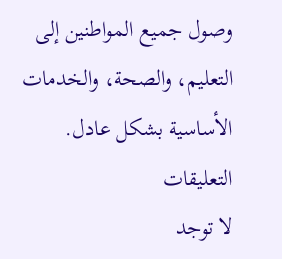وصول جميع المواطنين إلى التعليم، والصحة، والخدمات الأساسية بشكل عادل.
التعليقات
لا توجد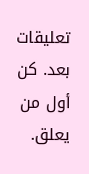تعليقات بعد. كن أول من يعلق.